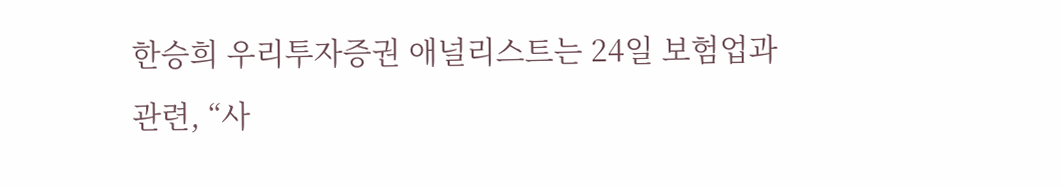한승희 우리투자증권 애널리스트는 24일 보험업과 관련, “사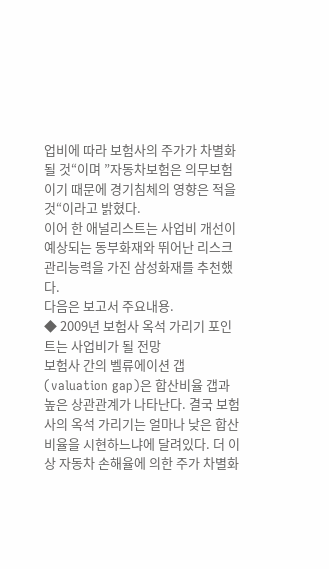업비에 따라 보험사의 주가가 차별화 될 것“이며 ”자동차보험은 의무보험이기 때문에 경기침체의 영향은 적을 것“이라고 밝혔다.
이어 한 애널리스트는 사업비 개선이 예상되는 동부화재와 뛰어난 리스크 관리능력을 가진 삼성화재를 추천했다.
다음은 보고서 주요내용.
◆ 2009년 보험사 옥석 가리기 포인트는 사업비가 될 전망
보험사 간의 벨류에이션 갭(valuation gap)은 합산비율 갭과 높은 상관관계가 나타난다. 결국 보험사의 옥석 가리기는 얼마나 낮은 합산비율을 시현하느냐에 달려있다. 더 이상 자동차 손해율에 의한 주가 차별화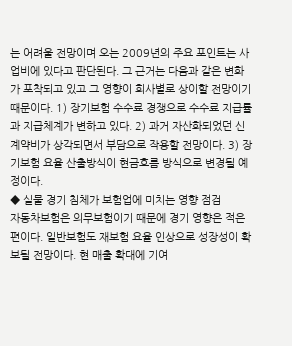는 어려울 전망이며 오는 2009년의 주요 포인트는 사업비에 있다고 판단된다. 그 근거는 다음과 같은 변화가 포착되고 있고 그 영향이 회사별로 상이할 전망이기 때문이다. 1) 장기보험 수수료 경쟁으로 수수료 지급률과 지급체계가 변하고 있다. 2) 과거 자산화되었던 신계약비가 상각되면서 부담으로 작용할 전망이다. 3) 장기보험 요율 산출방식이 현금흐름 방식으로 변경될 예정이다.
◆ 실물 경기 침체가 보험업에 미치는 영향 점검
자동차보험은 의무보험이기 때문에 경기 영향은 적은 편이다. 일반보험도 재보험 요율 인상으로 성장성이 확보될 전망이다. 현 매출 확대에 기여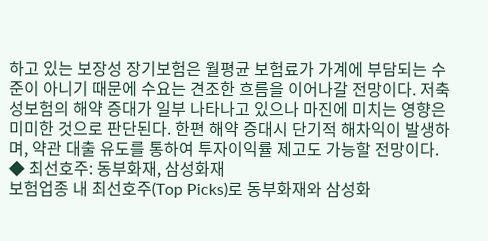하고 있는 보장성 장기보험은 월평균 보험료가 가계에 부담되는 수준이 아니기 때문에 수요는 견조한 흐름을 이어나갈 전망이다. 저축성보험의 해약 증대가 일부 나타나고 있으나 마진에 미치는 영향은 미미한 것으로 판단된다. 한편 해약 증대시 단기적 해차익이 발생하며, 약관 대출 유도를 통하여 투자이익률 제고도 가능할 전망이다.
◆ 최선호주: 동부화재, 삼성화재
보험업종 내 최선호주(Top Picks)로 동부화재와 삼성화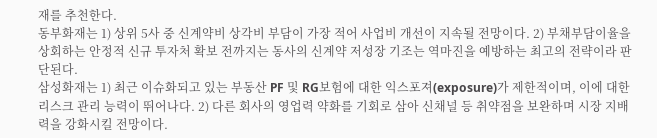재를 추천한다.
동부화재는 1) 상위 5사 중 신계약비 상각비 부담이 가장 적어 사업비 개선이 지속될 전망이다. 2) 부채부담이율을 상회하는 안정적 신규 투자처 확보 전까지는 동사의 신계약 저성장 기조는 역마진을 예방하는 최고의 전략이라 판단된다.
삼성화재는 1) 최근 이슈화되고 있는 부동산 PF 및 RG보험에 대한 익스포져(exposure)가 제한적이며, 이에 대한 리스크 관리 능력이 뛰어나다. 2) 다른 회사의 영업력 약화를 기회로 삼아 신채널 등 취약점을 보완하며 시장 지배력을 강화시킬 전망이다.